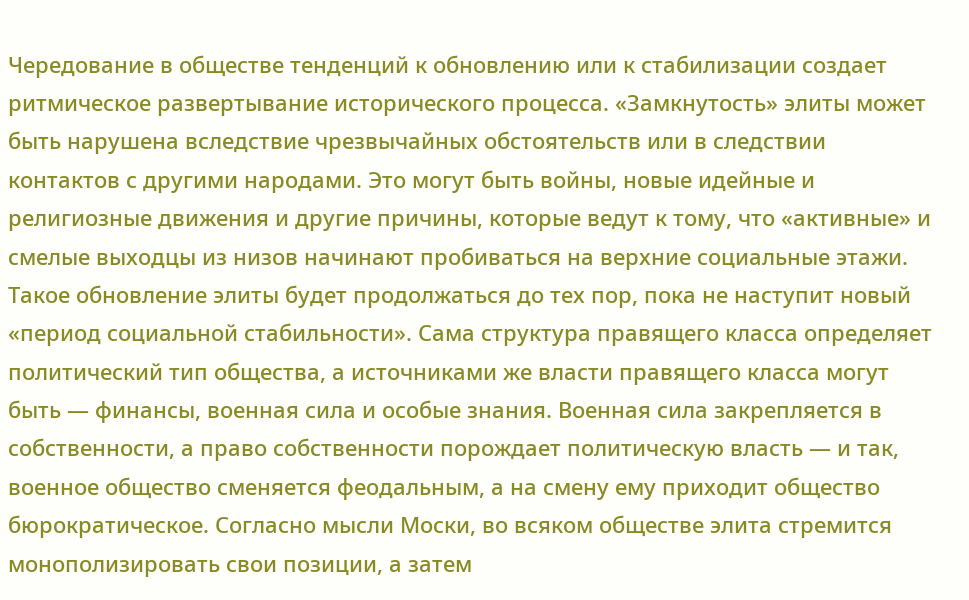Чередование в обществе тенденций к обновлению или к стабилизации создает ритмическое развертывание исторического процесса. «Замкнутость» элиты может быть нарушена вследствие чрезвычайных обстоятельств или в следствии контактов с другими народами. Это могут быть войны, новые идейные и религиозные движения и другие причины, которые ведут к тому, что «активные» и смелые выходцы из низов начинают пробиваться на верхние социальные этажи. Такое обновление элиты будет продолжаться до тех пор, пока не наступит новый «период социальной стабильности». Сама структура правящего класса определяет политический тип общества, а источниками же власти правящего класса могут быть — финансы, военная сила и особые знания. Военная сила закрепляется в собственности, а право собственности порождает политическую власть — и так, военное общество сменяется феодальным, а на смену ему приходит общество бюрократическое. Согласно мысли Моски, во всяком обществе элита стремится монополизировать свои позиции, а затем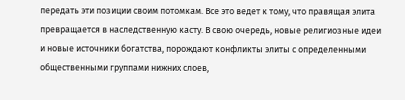передать эти позиции своим потомкам. Все это ведет к тому, что правящая элита превращается в наследственную касту. В свою очередь, новые религиозные идеи и новые источники богатства, порождают конфликты элиты с определенными общественными группами нижних слоев,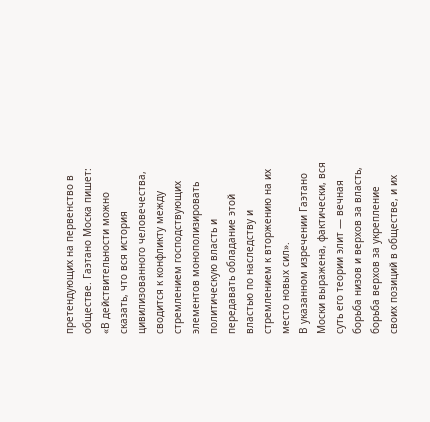претендующих на первенство в обществе. Гаэтано Моска пишет:
«В действительности можно сказать, что вся история цивилизованного человечества, сводится к конфликту между стремлением господствующих элементов монополизировать политическую власть и передавать обладание этой властью по наследству и стремлением к вторжению на их место новых сил».
В указанном изречении Гаэтано Моски выражена, фактически, вся суть его теории элит — вечная борьба низов и верхов за власть, борьба верхов за укрепление своих позиций в обществе, и их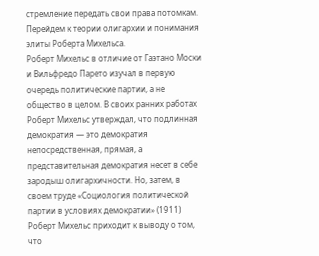стремление передать свои права потомкам.
Перейдем к теории олигархии и понимания элиты Роберта Михельса.
Роберт Михельс в отличие от Гаэтано Моски и Вильфредо Парето изучал в первую очередь политические партии, а не общество в целом. В своих ранних работах Роберт Михельс утверждал, что подлинная демократия — это демократия непосредственная, прямая, а представительная демократия несет в себе зародыш олигархичности. Но, затем, в своем труде «Социология политической партии в условиях демократии» (1911) Роберт Михельс приходит к выводу о том, что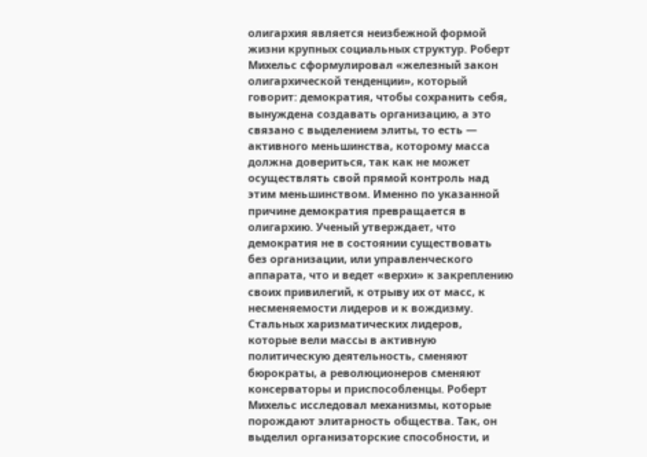олигархия является неизбежной формой жизни крупных социальных структур. Роберт Михельс сформулировал «железный закон олигархической тенденции», который говорит: демократия, чтобы сохранить себя, вынуждена создавать организацию, а это связано с выделением элиты, то есть — активного меньшинства, которому масса должна довериться, так как не может осуществлять свой прямой контроль над этим меньшинством. Именно по указанной причине демократия превращается в олигархию. Ученый утверждает, что демократия не в состоянии существовать без организации, или управленческого аппарата, что и ведет «верхи» к закреплению своих привилегий, к отрыву их от масс, к несменяемости лидеров и к вождизму. Стальных харизматических лидеров, которые вели массы в активную политическую деятельность, сменяют бюрократы, а революционеров сменяют консерваторы и приспособленцы. Роберт Михельс исследовал механизмы, которые порождают элитарность общества. Так, он выделил организаторские способности, и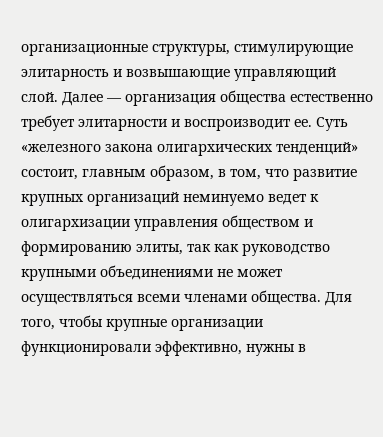организационные структуры, стимулирующие элитарность и возвышающие управляющий слой. Далее — организация общества естественно требует элитарности и воспроизводит ее. Суть «железного закона олигархических тенденций» состоит, главным образом, в том, что развитие крупных организаций неминуемо ведет к олигархизации управления обществом и формированию элиты, так как руководство крупными объединениями не может осуществляться всеми членами общества. Для того, чтобы крупные организации функционировали эффективно, нужны в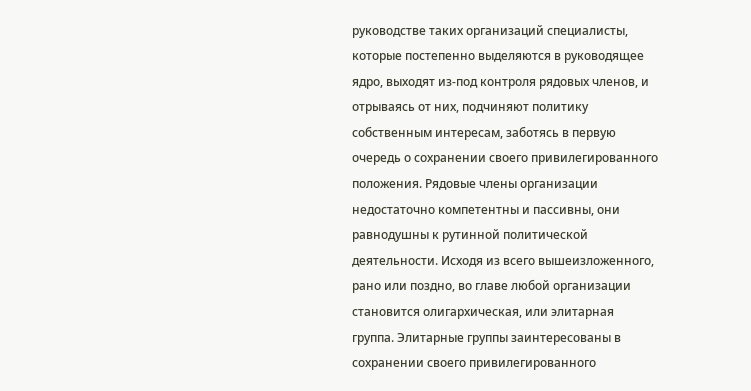руководстве таких организаций специалисты, которые постепенно выделяются в руководящее ядро, выходят из-под контроля рядовых членов, и отрываясь от них, подчиняют политику собственным интересам, заботясь в первую очередь о сохранении своего привилегированного положения. Рядовые члены организации недостаточно компетентны и пассивны, они равнодушны к рутинной политической деятельности. Исходя из всего вышеизложенного, рано или поздно, во главе любой организации становится олигархическая, или элитарная группа. Элитарные группы заинтересованы в сохранении своего привилегированного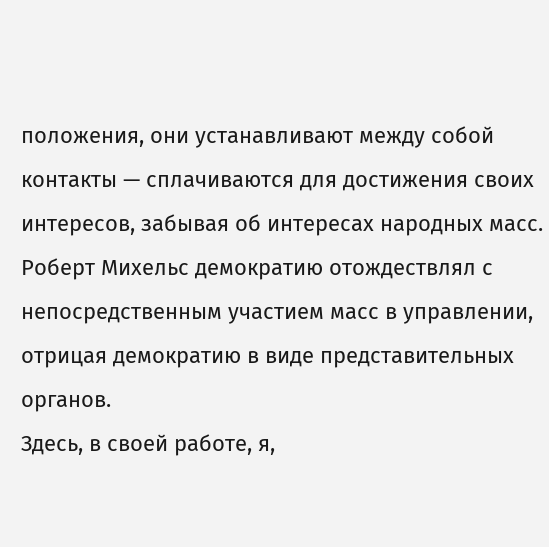положения, они устанавливают между собой контакты — сплачиваются для достижения своих интересов, забывая об интересах народных масс. Роберт Михельс демократию отождествлял с непосредственным участием масс в управлении, отрицая демократию в виде представительных органов.
Здесь, в своей работе, я,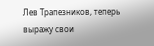Лев Трапезников, теперь выражу свои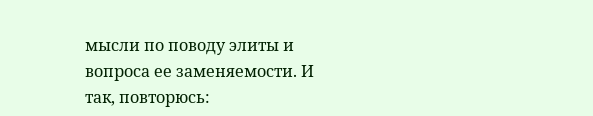мысли по поводу элиты и вопроса ее заменяемости. И так, повторюсь: